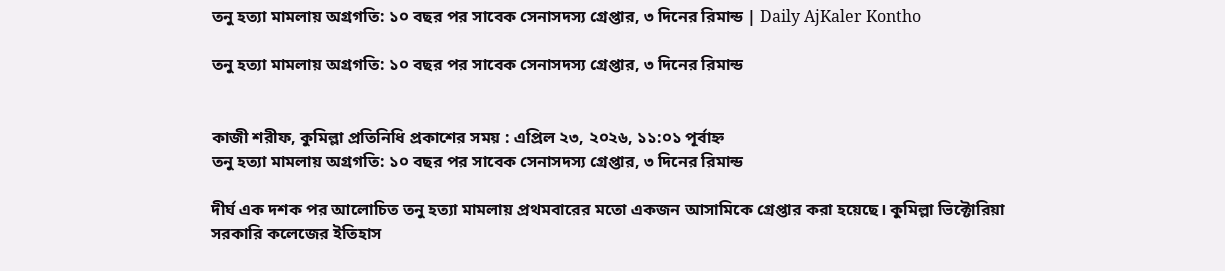তনু হত্যা মামলায় অগ্রগতি: ১০ বছর পর সাবেক সেনাসদস্য গ্রেপ্তার, ৩ দিনের রিমান্ড | Daily AjKaler Kontho

তনু হত্যা মামলায় অগ্রগতি: ১০ বছর পর সাবেক সেনাসদস্য গ্রেপ্তার, ৩ দিনের রিমান্ড


কাজী শরীফ, কুমিল্লা প্রতিনিধি প্রকাশের সময় : এপ্রিল ২৩, ২০২৬, ১১:০১ পূর্বাহ্ন
তনু হত্যা মামলায় অগ্রগতি: ১০ বছর পর সাবেক সেনাসদস্য গ্রেপ্তার, ৩ দিনের রিমান্ড

দীর্ঘ এক দশক পর আলোচিত তনু হত্যা মামলায় প্রথমবারের মতো একজন আসামিকে গ্রেপ্তার করা হয়েছে। কুমিল্লা ভিক্টোরিয়া সরকারি কলেজের ইতিহাস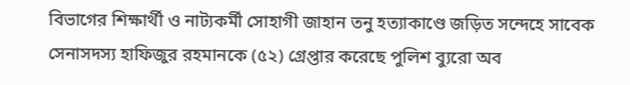বিভাগের শিক্ষার্থী ও নাট্যকর্মী সোহাগী জাহান তনু হত্যাকাণ্ডে জড়িত সন্দেহে সাবেক সেনাসদস্য হাফিজুর রহমানকে (৫২) গ্রেপ্তার করেছে পুলিশ ব্যুরো অব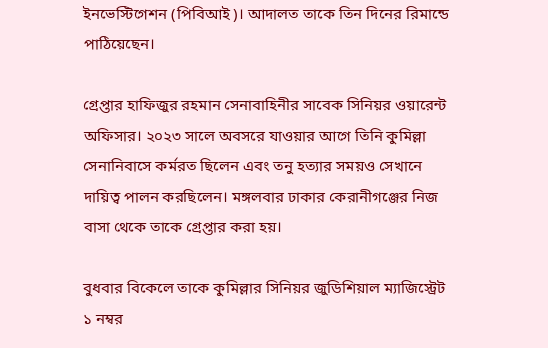ইনভেস্টিগেশন (পিবিআই)। আদালত তাকে তিন দিনের রিমান্ডে পাঠিয়েছেন।

গ্রেপ্তার হাফিজুর রহমান সেনাবাহিনীর সাবেক সিনিয়র ওয়ারেন্ট অফিসার। ২০২৩ সালে অবসরে যাওয়ার আগে তিনি কুমিল্লা সেনানিবাসে কর্মরত ছিলেন এবং তনু হত্যার সময়ও সেখানে দায়িত্ব পালন করছিলেন। মঙ্গলবার ঢাকার কেরানীগঞ্জের নিজ বাসা থেকে তাকে গ্রেপ্তার করা হয়।

বুধবার বিকেলে তাকে কুমিল্লার সিনিয়র জুডিশিয়াল ম্যাজিস্ট্রেট ১ নম্বর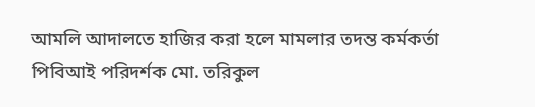আমলি আদালতে হাজির করা হলে মামলার তদন্ত কর্মকর্তা পিবিআই পরিদর্শক মো. তরিকুল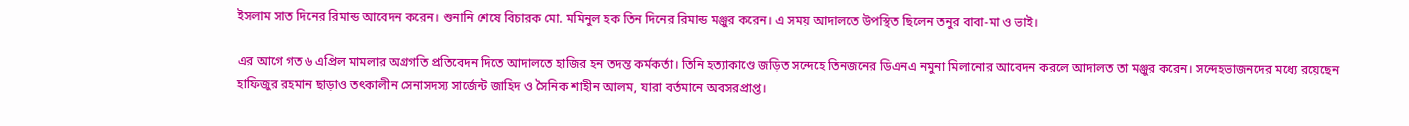ইসলাম সাত দিনের রিমান্ড আবেদন করেন। শুনানি শেষে বিচারক মো. মমিনুল হক তিন দিনের রিমান্ড মঞ্জুর করেন। এ সময় আদালতে উপস্থিত ছিলেন তনুর বাবা-মা ও ভাই।

এর আগে গত ৬ এপ্রিল মামলার অগ্রগতি প্রতিবেদন দিতে আদালতে হাজির হন তদন্ত কর্মকর্তা। তিনি হত্যাকাণ্ডে জড়িত সন্দেহে তিনজনের ডিএনএ নমুনা মিলানোর আবেদন করলে আদালত তা মঞ্জুর করেন। সন্দেহভাজনদের মধ্যে রয়েছেন হাফিজুর রহমান ছাড়াও তৎকালীন সেনাসদস্য সার্জেন্ট জাহিদ ও সৈনিক শাহীন আলম, যারা বর্তমানে অবসরপ্রাপ্ত।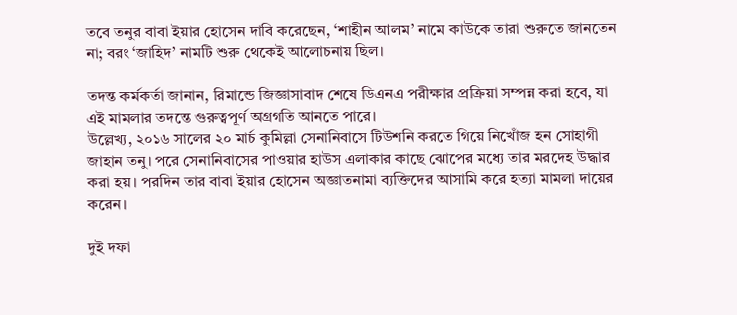তবে তনুর বাবা ইয়ার হোসেন দাবি করেছেন, ‘শাহীন আলম’ নামে কাউকে তারা শুরুতে জানতেন না; বরং ‘জাহিদ’ নামটি শুরু থেকেই আলোচনায় ছিল।

তদন্ত কর্মকর্তা জানান, রিমান্ডে জিজ্ঞাসাবাদ শেষে ডিএনএ পরীক্ষার প্রক্রিয়া সম্পন্ন করা হবে, যা এই মামলার তদন্তে গুরুত্বপূর্ণ অগ্রগতি আনতে পারে।
উল্লেখ্য, ২০১৬ সালের ২০ মার্চ কুমিল্লা সেনানিবাসে টিউশনি করতে গিয়ে নিখোঁজ হন সোহাগী জাহান তনু। পরে সেনানিবাসের পাওয়ার হাউস এলাকার কাছে ঝোপের মধ্যে তার মরদেহ উদ্ধার করা হয়। পরদিন তার বাবা ইয়ার হোসেন অজ্ঞাতনামা ব্যক্তিদের আসামি করে হত্যা মামলা দায়ের করেন।

দুই দফা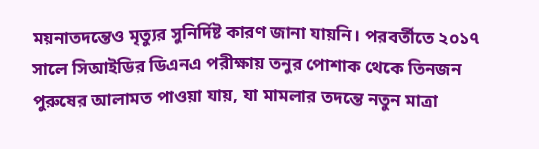ময়নাতদন্তেও মৃত্যুর সুনির্দিষ্ট কারণ জানা যায়নি। পরবর্তীতে ২০১৭ সালে সিআইডির ডিএনএ পরীক্ষায় তনুর পোশাক থেকে তিনজন পুরুষের আলামত পাওয়া যায়, যা মামলার তদন্তে নতুন মাত্রা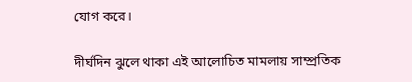যোগ করে।

দীর্ঘদিন ঝুলে থাকা এই আলোচিত মামলায় সাম্প্রতিক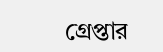গ্রেপ্তার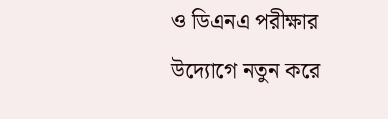ও ডিএনএ পরীক্ষার উদ্যোগে নতুন করে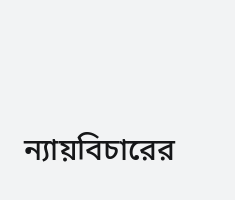ন্যায়বিচারের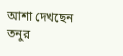আশা দেখছেন তনুর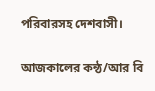পরিবারসহ দেশবাসী।

আজকালের কন্ঠ/আর বি